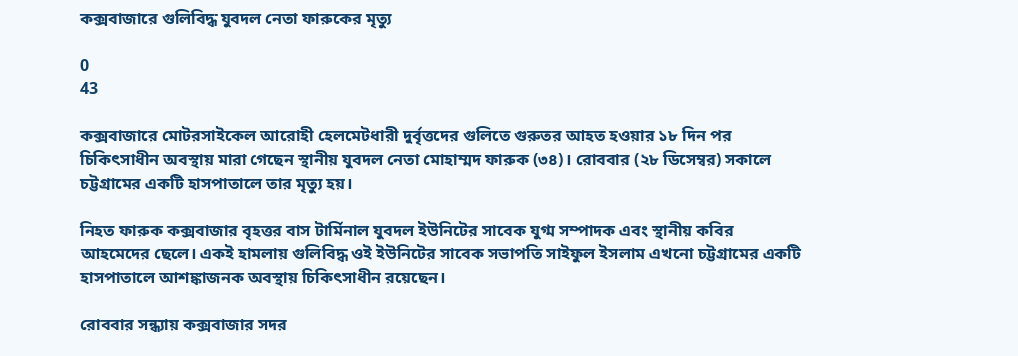কক্সবাজারে গুলিবিদ্ধ যুবদল নেতা ফারুকের মৃত্যু

0
43

কক্সবাজারে মোটরসাইকেল আরোহী হেলমেটধারী দুর্বৃত্তদের গুলিতে গুরুতর আহত হওয়ার ১৮ দিন পর চিকিৎসাধীন অবস্থায় মারা গেছেন স্থানীয় যুবদল নেতা মোহাম্মদ ফারুক (৩৪)। রোববার (২৮ ডিসেম্বর) সকালে চট্টগ্রামের একটি হাসপাতালে তার মৃত্যু হয়।

নিহত ফারুক কক্সবাজার বৃহত্তর বাস টার্মিনাল যুবদল ইউনিটের সাবেক যুগ্ম সম্পাদক এবং স্থানীয় কবির আহমেদের ছেলে। একই হামলায় গুলিবিদ্ধ ওই ইউনিটের সাবেক সভাপতি সাইফুল ইসলাম এখনো চট্টগ্রামের একটি হাসপাতালে আশঙ্কাজনক অবস্থায় চিকিৎসাধীন রয়েছেন।

রোববার সন্ধ্যায় কক্সবাজার সদর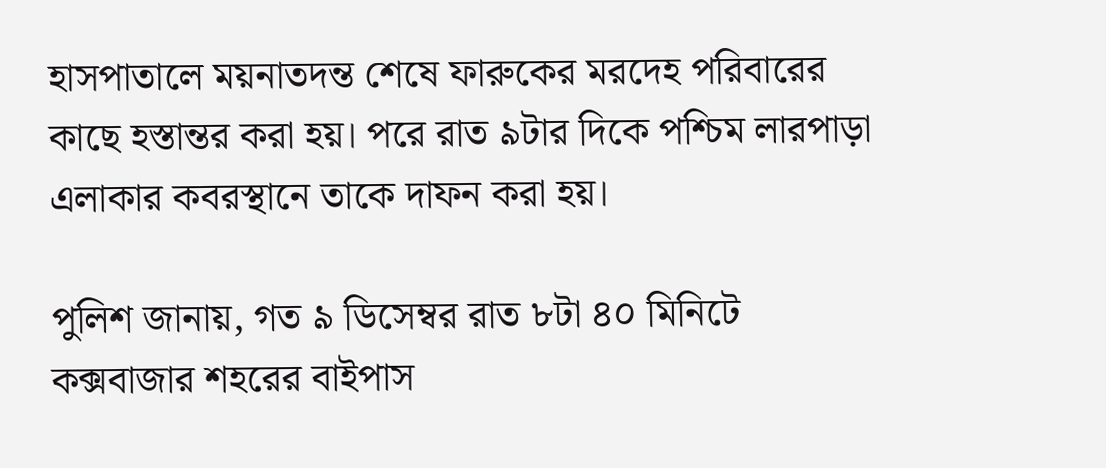হাসপাতালে ময়নাতদন্ত শেষে ফারুকের মরদেহ পরিবারের কাছে হস্তান্তর করা হয়। পরে রাত ৯টার দিকে পশ্চিম লারপাড়া এলাকার কবরস্থানে তাকে দাফন করা হয়।

পুলিশ জানায়, গত ৯ ডিসেম্বর রাত ৮টা ৪০ মিনিটে কক্সবাজার শহরের বাইপাস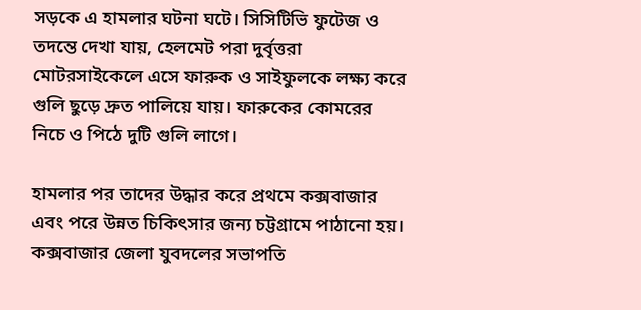সড়কে এ হামলার ঘটনা ঘটে। সিসিটিভি ফুটেজ ও তদন্তে দেখা যায়, হেলমেট পরা দুর্বৃত্তরা মোটরসাইকেলে এসে ফারুক ও সাইফুলকে লক্ষ্য করে গুলি ছুড়ে দ্রুত পালিয়ে যায়। ফারুকের কোমরের নিচে ও পিঠে দুটি গুলি লাগে।

হামলার পর তাদের উদ্ধার করে প্রথমে কক্সবাজার এবং পরে উন্নত চিকিৎসার জন্য চট্টগ্রামে পাঠানো হয়। কক্সবাজার জেলা যুবদলের সভাপতি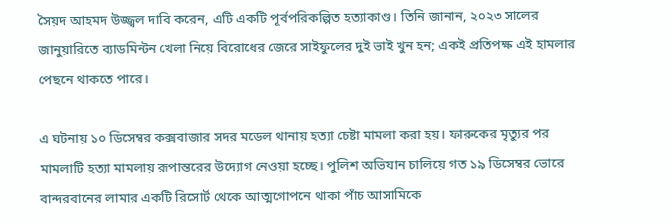সৈয়দ আহমদ উজ্জ্বল দাবি করেন, এটি একটি পূর্বপরিকল্পিত হত্যাকাণ্ড। তিনি জানান, ২০২৩ সালের জানুয়ারিতে ব্যাডমিন্টন খেলা নিয়ে বিরোধের জেরে সাইফুলের দুই ভাই খুন হন; একই প্রতিপক্ষ এই হামলার পেছনে থাকতে পারে।

এ ঘটনায় ১০ ডিসেম্বর কক্সবাজার সদর মডেল থানায় হত্যা চেষ্টা মামলা করা হয়। ফারুকের মৃত্যুর পর মামলাটি হত্যা মামলায় রূপান্তরের উদ্যোগ নেওয়া হচ্ছে। পুলিশ অভিযান চালিয়ে গত ১৯ ডিসেম্বর ভোরে বান্দরবানের লামার একটি রিসোর্ট থেকে আত্মগোপনে থাকা পাঁচ আসামিকে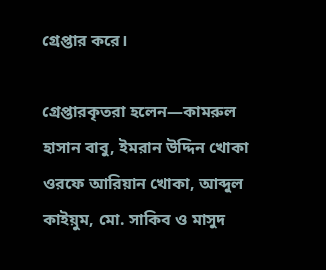গ্রেপ্তার করে।

গ্রেপ্তারকৃতরা হলেন—কামরুল হাসান বাবু, ইমরান উদ্দিন খোকা ওরফে আরিয়ান খোকা, আব্দুল কাইয়ুম, মো. সাকিব ও মাসুদ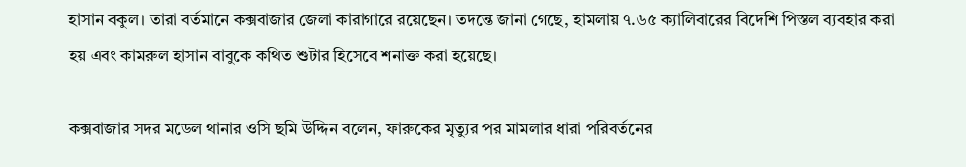হাসান বকুল। তারা বর্তমানে কক্সবাজার জেলা কারাগারে রয়েছেন। তদন্তে জানা গেছে, হামলায় ৭.৬৫ ক্যালিবারের বিদেশি পিস্তল ব্যবহার করা হয় এবং কামরুল হাসান বাবুকে কথিত শুটার হিসেবে শনাক্ত করা হয়েছে।

কক্সবাজার সদর মডেল থানার ওসি ছমি উদ্দিন বলেন, ফারুকের মৃত্যুর পর মামলার ধারা পরিবর্তনের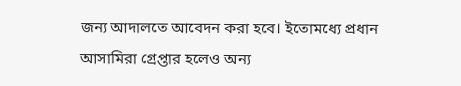জন্য আদালতে আবেদন করা হবে। ইতোমধ্যে প্রধান আসামিরা গ্রেপ্তার হলেও অন্য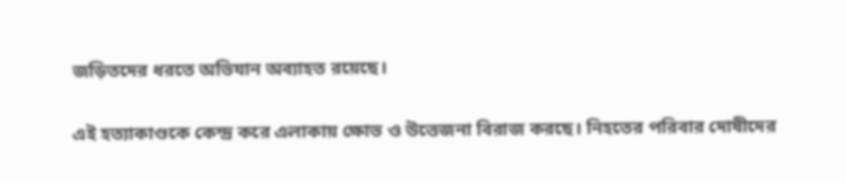জড়িতদের ধরতে অভিযান অব্যাহত রয়েছে।

এই হত্যাকাণ্ডকে কেন্দ্র করে এলাকায় ক্ষোভ ও উত্তেজনা বিরাজ করছে। নিহতের পরিবার দোষীদের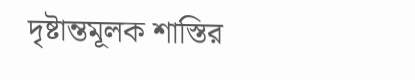দৃষ্টান্তমূলক শাস্তির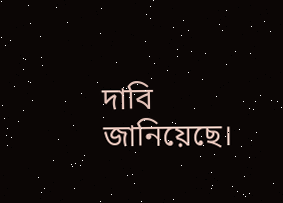দাবি জানিয়েছে।